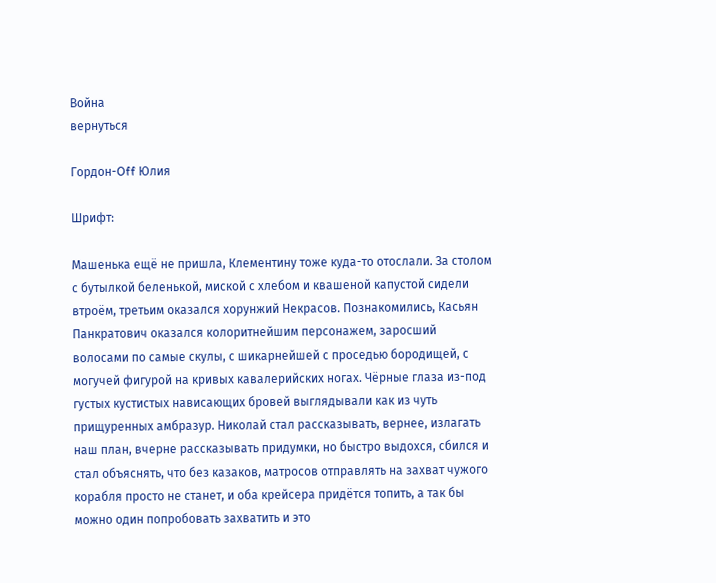Война
вернуться

Гордон-Off Юлия

Шрифт:

Машенька ещё не пришла, Клементину тоже куда-то отослали. За столом с бутылкой беленькой, миской с хлебом и квашеной капустой сидели втроём, третьим оказался хорунжий Некрасов. Познакомились, Касьян Панкратович оказался колоритнейшим персонажем, заросший волосами по самые скулы, с шикарнейшей с проседью бородищей, с могучей фигурой на кривых кавалерийских ногах. Чёрные глаза из-под густых кустистых нависающих бровей выглядывали как из чуть прищуренных амбразур. Николай стал рассказывать, вернее, излагать наш план, вчерне рассказывать придумки, но быстро выдохся, сбился и стал объяснять, что без казаков, матросов отправлять на захват чужого корабля просто не станет, и оба крейсера придётся топить, а так бы можно один попробовать захватить и это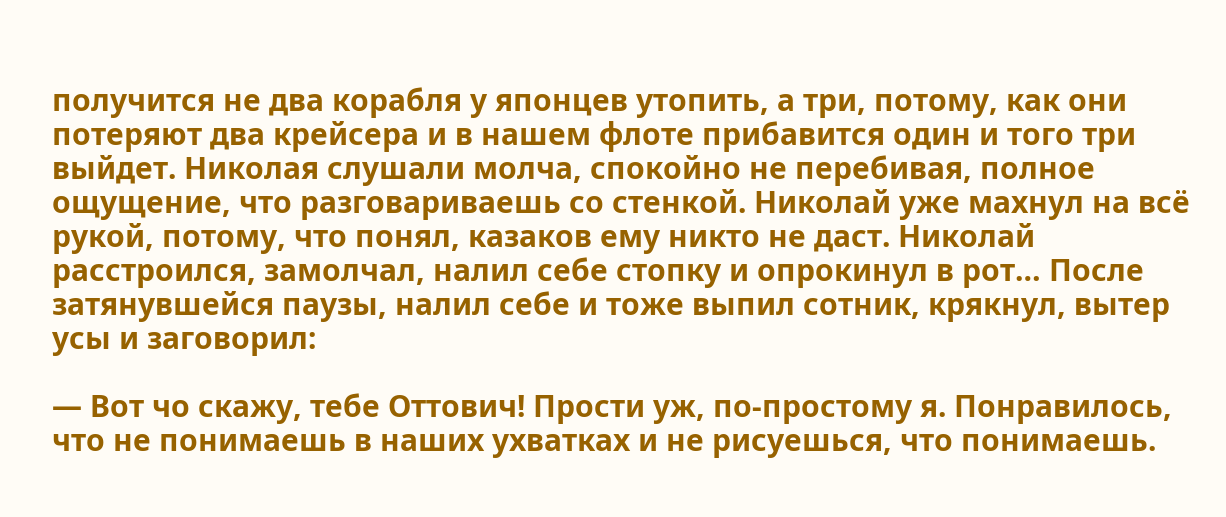получится не два корабля у японцев утопить, а три, потому, как они потеряют два крейсера и в нашем флоте прибавится один и того три выйдет. Николая слушали молча, спокойно не перебивая, полное ощущение, что разговариваешь со стенкой. Николай уже махнул на всё рукой, потому, что понял, казаков ему никто не даст. Николай расстроился, замолчал, налил себе стопку и опрокинул в рот… После затянувшейся паузы, налил себе и тоже выпил сотник, крякнул, вытер усы и заговорил:

— Вот чо скажу, тебе Оттович! Прости уж, по-простому я. Понравилось, что не понимаешь в наших ухватках и не рисуешься, что понимаешь.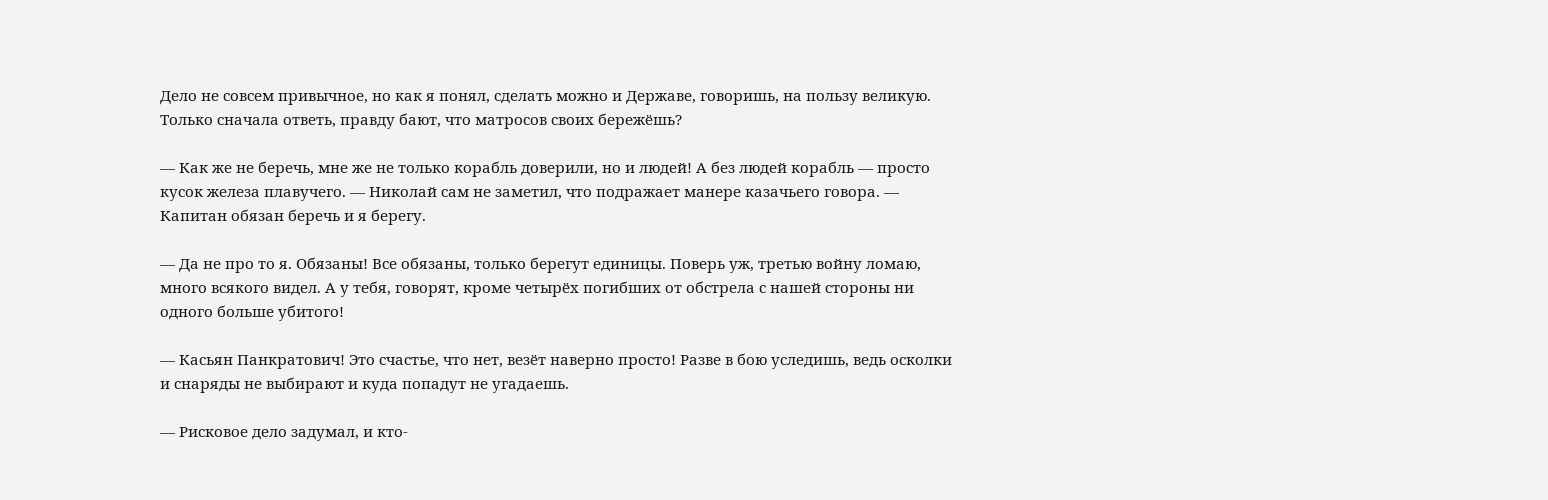Дело не совсем привычное, но как я понял, сделать можно и Державе, говоришь, на пользу великую. Только сначала ответь, правду бают, что матросов своих бережёшь?

— Как же не беречь, мне же не только корабль доверили, но и людей! А без людей корабль — просто кусок железа плавучего. — Николай сам не заметил, что подражает манере казачьего говора. — Капитан обязан беречь и я берегу.

— Да не про то я. Обязаны! Все обязаны, только берегут единицы. Поверь уж, третью войну ломаю, много всякого видел. А у тебя, говорят, кроме четырёх погибших от обстрела с нашей стороны ни одного больше убитого!

— Касьян Панкратович! Это счастье, что нет, везёт наверно просто! Разве в бою уследишь, ведь осколки и снаряды не выбирают и куда попадут не угадаешь.

— Рисковое дело задумал, и кто-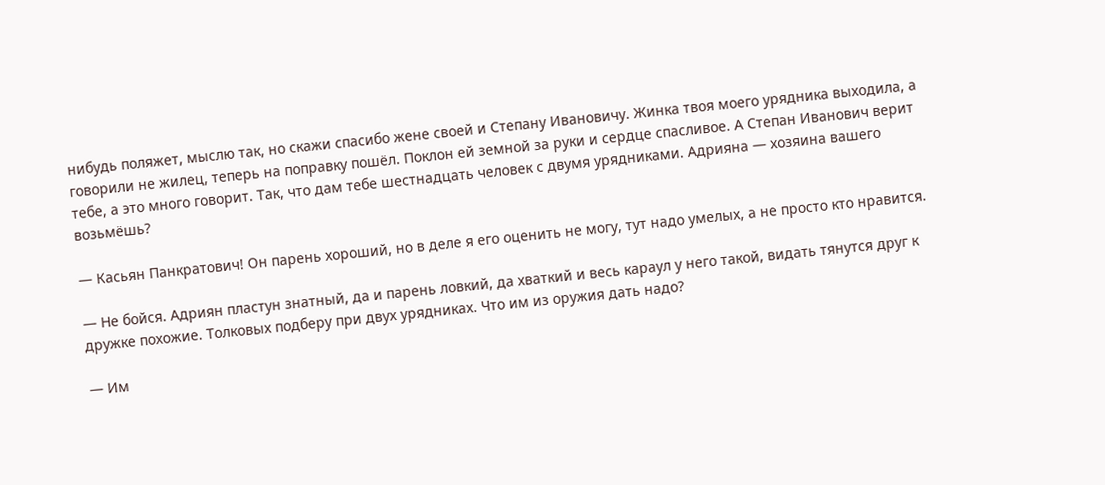нибудь поляжет, мыслю так, но скажи спасибо жене своей и Степану Ивановичу. Жинка твоя моего урядника выходила, а говорили не жилец, теперь на поправку пошёл. Поклон ей земной за руки и сердце спасливое. А Степан Иванович верит тебе, а это много говорит. Так, что дам тебе шестнадцать человек с двумя урядниками. Адрияна — хозяина вашего возьмёшь?

— Касьян Панкратович! Он парень хороший, но в деле я его оценить не могу, тут надо умелых, а не просто кто нравится.

— Не бойся. Адриян пластун знатный, да и парень ловкий, да хваткий и весь караул у него такой, видать тянутся друг к дружке похожие. Толковых подберу при двух урядниках. Что им из оружия дать надо?

— Им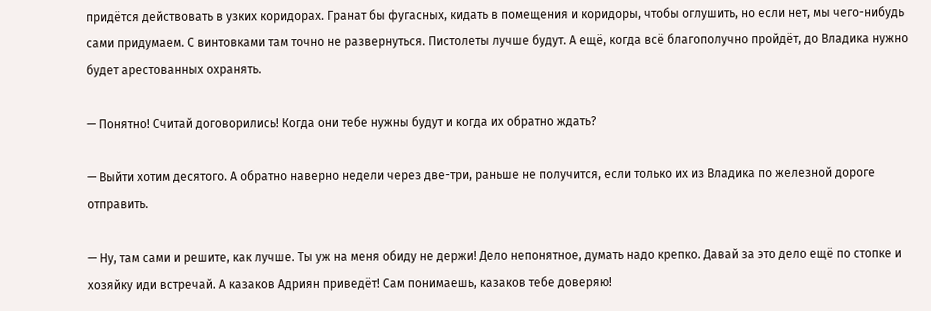придётся действовать в узких коридорах. Гранат бы фугасных, кидать в помещения и коридоры, чтобы оглушить, но если нет, мы чего-нибудь сами придумаем. С винтовками там точно не развернуться. Пистолеты лучше будут. А ещё, когда всё благополучно пройдёт, до Владика нужно будет арестованных охранять.

— Понятно! Считай договорились! Когда они тебе нужны будут и когда их обратно ждать?

— Выйти хотим десятого. А обратно наверно недели через две-три, раньше не получится, если только их из Владика по железной дороге отправить.

— Ну, там сами и решите, как лучше. Ты уж на меня обиду не держи! Дело непонятное, думать надо крепко. Давай за это дело ещё по стопке и хозяйку иди встречай. А казаков Адриян приведёт! Сам понимаешь, казаков тебе доверяю!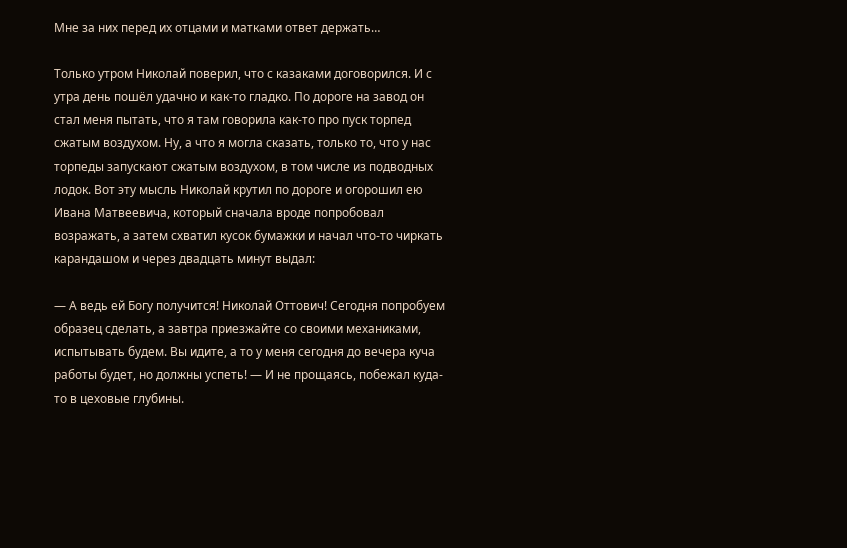Мне за них перед их отцами и матками ответ держать…

Только утром Николай поверил, что с казаками договорился. И с утра день пошёл удачно и как-то гладко. По дороге на завод он стал меня пытать, что я там говорила как-то про пуск торпед сжатым воздухом. Ну, а что я могла сказать, только то, что у нас торпеды запускают сжатым воздухом, в том числе из подводных лодок. Вот эту мысль Николай крутил по дороге и огорошил ею Ивана Матвеевича, который сначала вроде попробовал возражать, а затем схватил кусок бумажки и начал что-то чиркать карандашом и через двадцать минут выдал:

— А ведь ей Богу получится! Николай Оттович! Сегодня попробуем образец сделать, а завтра приезжайте со своими механиками, испытывать будем. Вы идите, а то у меня сегодня до вечера куча работы будет, но должны успеть! — И не прощаясь, побежал куда-то в цеховые глубины.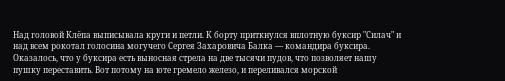Над головой Клёпа выписывала круги и петли. К борту приткнулся вплотную буксир "Силач" и над всем рокотал голосина могучего Сергея Захаровича Балка — командира буксира. Оказалось, что у буксира есть выносная стрела на две тысячи пудов, что позволяет нашу пушку переставить. Вот потому на юте гремело железо, и переливался морской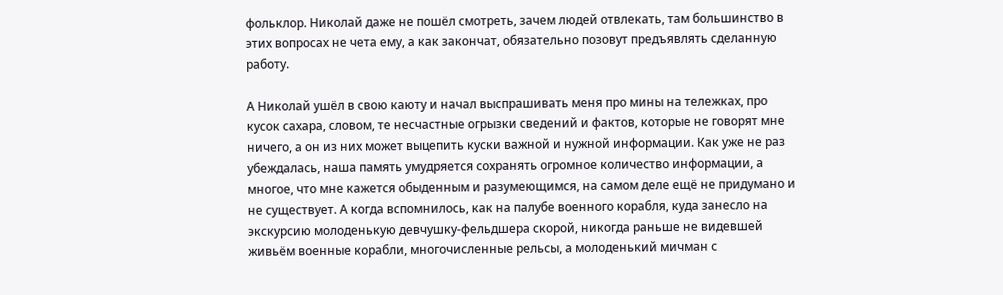фольклор. Николай даже не пошёл смотреть, зачем людей отвлекать, там большинство в этих вопросах не чета ему, а как закончат, обязательно позовут предъявлять сделанную работу.

А Николай ушёл в свою каюту и начал выспрашивать меня про мины на тележках, про кусок сахара, словом, те несчастные огрызки сведений и фактов, которые не говорят мне ничего, а он из них может выцепить куски важной и нужной информации. Как уже не раз убеждалась, наша память умудряется сохранять огромное количество информации, а многое, что мне кажется обыденным и разумеющимся, на самом деле ещё не придумано и не существует. А когда вспомнилось, как на палубе военного корабля, куда занесло на экскурсию молоденькую девчушку-фельдшера скорой, никогда раньше не видевшей живьём военные корабли, многочисленные рельсы, а молоденький мичман с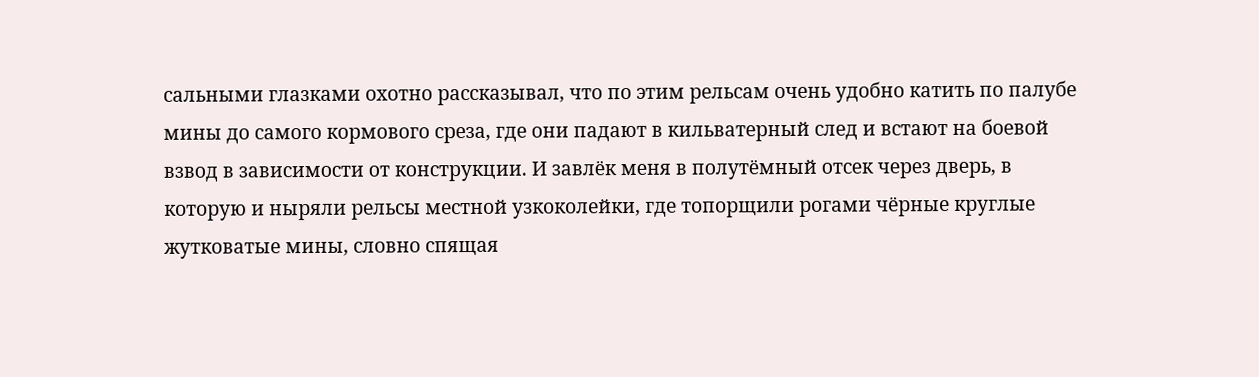сальными глазками охотно рассказывал, что по этим рельсам очень удобно катить по палубе мины до самого кормового среза, где они падают в кильватерный след и встают на боевой взвод в зависимости от конструкции. И завлёк меня в полутёмный отсек через дверь, в которую и ныряли рельсы местной узкоколейки, где топорщили рогами чёрные круглые жутковатые мины, словно спящая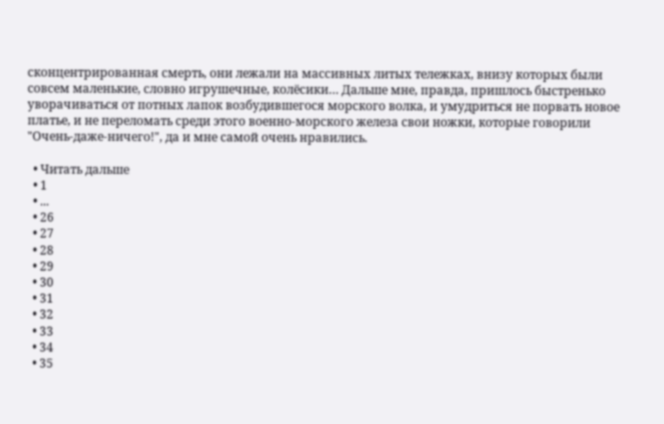сконцентрированная смерть, они лежали на массивных литых тележках, внизу которых были совсем маленькие, словно игрушечные, колёсики… Дальше мне, правда, пришлось быстренько уворачиваться от потных лапок возбудившегося морского волка, и умудриться не порвать новое платье, и не переломать среди этого военно-морского железа свои ножки, которые говорили "Очень-даже-ничего!", да и мне самой очень нравились.

  • Читать дальше
  • 1
  • ...
  • 26
  • 27
  • 28
  • 29
  • 30
  • 31
  • 32
  • 33
  • 34
  • 35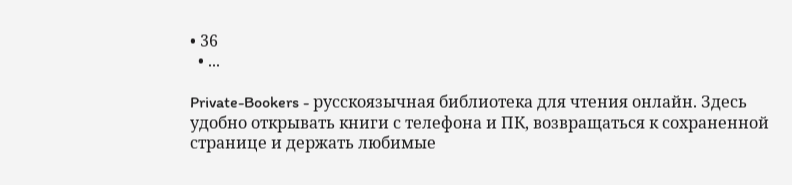• 36
  • ...

Private-Bookers - русскоязычная библиотека для чтения онлайн. Здесь удобно открывать книги с телефона и ПК, возвращаться к сохраненной странице и держать любимые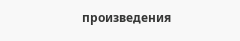произведения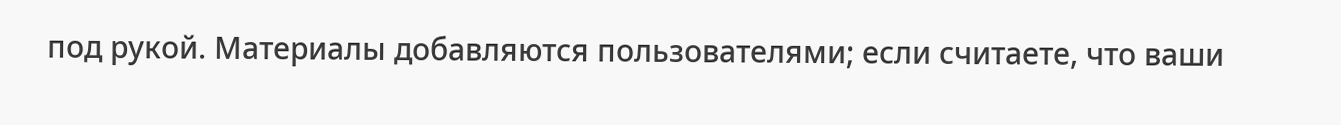под рукой. Материалы добавляются пользователями; если считаете, что ваши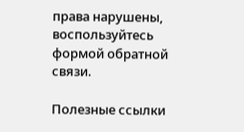права нарушены, воспользуйтесь формой обратной связи.

Полезные ссылки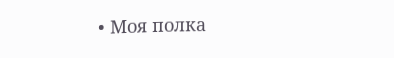• Моя полка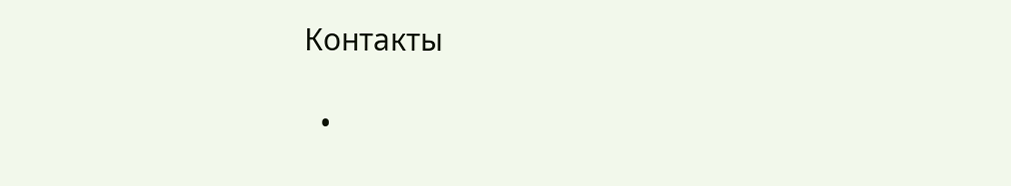Контакты

  •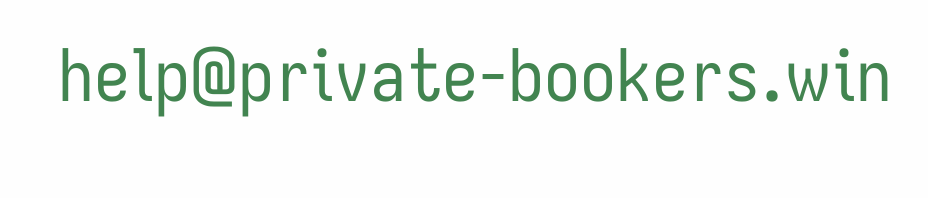help@private-bookers.win